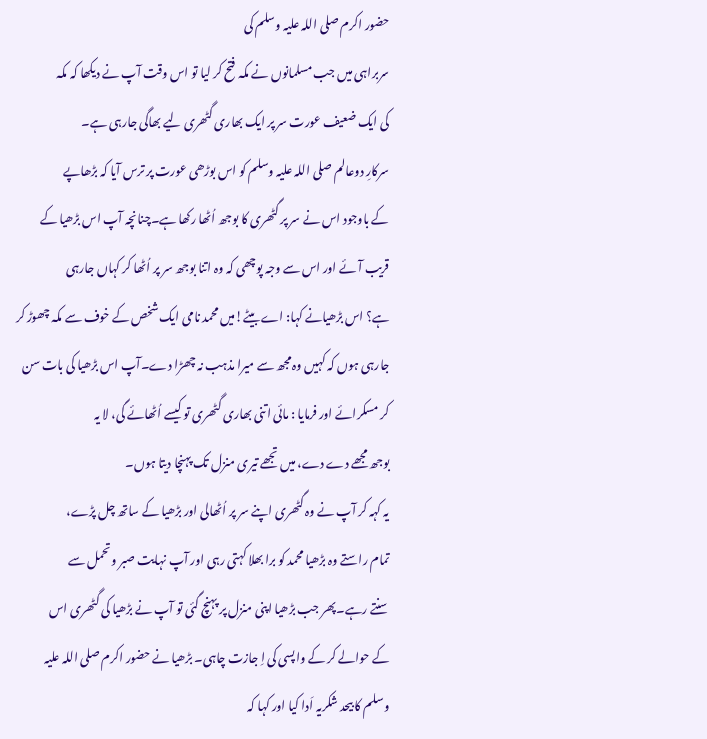حضور اکرم صلی اللہ علیہ وسلم کی
سربراہی میں جب مسلمانوں نے مکہ فتح کر لیا تو اس وقت آپ نے دیکھا کہ مکہ
کی ایک ضعیف عورت سر پر ایک بھاری گٹھری لیے بھاگی جارہی ہے۔
سرکارِ دوعالم صلی اللہ علیہ وسلم کو اس بوڑھی عورت پر ترس آیا کہ بڑھاپے
کے باوجود اس نے سر پر گٹھری کا بوجھ اُٹھا رکھا ہے۔چنانچہ آپ اس بڑھیا کے
قریب آئے اور اس سے وجہ پوچھی کہ وہ اتنا بوجھ سر پر اُٹھا کر کہاں جارہی
ہے؟ اس بڑھیانے کہا: اے بیٹے!میں محمد نامی ایک شخص کے خوف سے مکہ چھوڑ کر
جارہی ہوں کہ کہیں وہ مجھ سے میرا مذہب نہ چھڑا دے۔آپ اس بڑھیا کی بات سن
کر مسکرائے اور فرمایا : مائی اتنی بھاری گٹھری تو کیسے اُٹھائے گی، لا یہ
بوجھ مجھے دے دے، میں تجھے تیری منزل تک پہنچا دیتا ہوں۔
یہ کہہ کر آپ نے وہ گٹھری اپنے سر پر اُٹھالی اور بڑھیا کے ساتھ چل پڑے،
تمام راستے وہ بڑھیا محمد کو برا بھلا کہتی رہی اور آپ نہایت صبر وتحمل سے
سنتے رہے۔پھر جب بڑھیا اپنی منزل پر پہنچ گئی تو آپ نے بڑھیا کی گٹھری اس
کے حوالے کر کے واپسی کی اِ جازت چاہی۔ بڑھیا نے حضور اکرم صلی اللہ علیہ
وسلم کا بیحد شکریہ اَدا کیا اور کہا کہ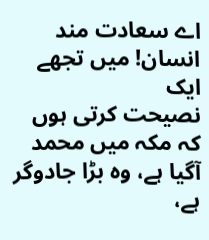اے سعادت مند انسان! میں تجھے ایک
نصیحت کرتی ہوں کہ مکہ میں محمد آگیا ہے، وہ بڑا جادوگر ہے،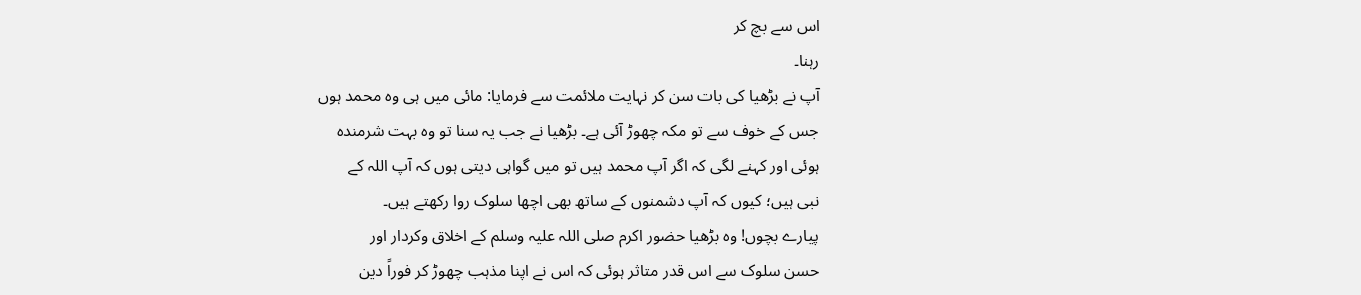اس سے بچ کر
رہنا۔
آپ نے بڑھیا کی بات سن کر نہایت ملائمت سے فرمایا: مائی میں ہی وہ محمد ہوں
جس کے خوف سے تو مکہ چھوڑ آئی ہے۔ بڑھیا نے جب یہ سنا تو وہ بہت شرمندہ
ہوئی اور کہنے لگی کہ اگر آپ محمد ہیں تو میں گواہی دیتی ہوں کہ آپ اللہ کے
نبی ہیں؛ کیوں کہ آپ دشمنوں کے ساتھ بھی اچھا سلوک روا رکھتے ہیں۔
پیارے بچوں! وہ بڑھیا حضور اکرم صلی اللہ علیہ وسلم کے اخلاق وکردار اور
حسن سلوک سے اس قدر متاثر ہوئی کہ اس نے اپنا مذہب چھوڑ کر فوراً دین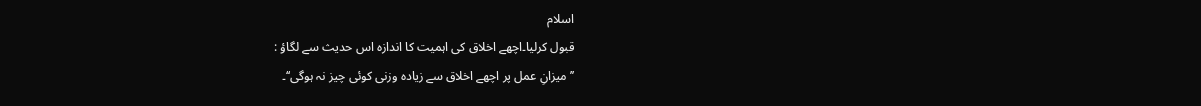اسلام
قبول کرلیا۔اچھے اخلاق کی اہمیت کا اندازہ اس حدیث سے لگاؤ :
’’میزانِ عمل پر اچھے اخلاق سے زیادہ وزنی کوئی چیز نہ ہوگی‘‘۔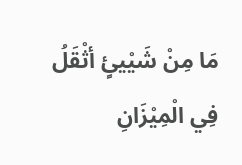مَا مِنْ شَیْیئٍ أثْقَلُ فِي الْمِیْزَانِ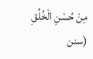مِنْ حُسْنِ الْخُلُقِ
(سنن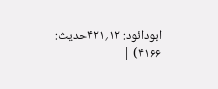ابودائود: ۱۲؍۴۲۱حدیث: ۴۱۶۶) |